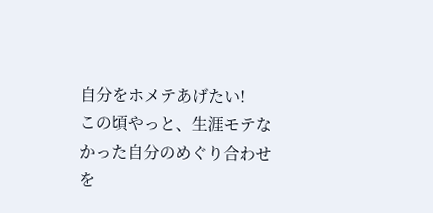自分をホメテあげたい!
この頃やっと、生涯モテなかった自分のめぐり合わせを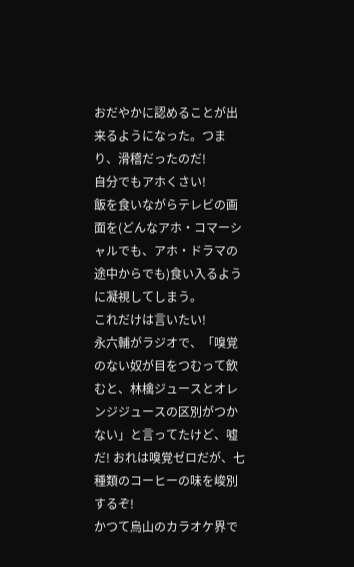おだやかに認めることが出来るようになった。つまり、滑稽だったのだ!
自分でもアホくさい!
飯を食いながらテレビの画面を(どんなアホ・コマーシャルでも、アホ・ドラマの途中からでも)食い入るように凝視してしまう。
これだけは言いたい!
永六輔がラジオで、「嗅覚のない奴が目をつむって飲むと、林檎ジュースとオレンジジュースの区別がつかない」と言ってたけど、嘘だ! おれは嗅覚ゼロだが、七種類のコーヒーの味を峻別するぞ!
かつて烏山のカラオケ界で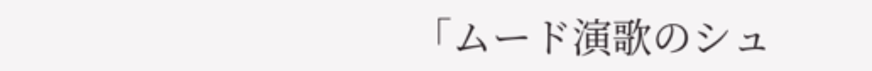「ムード演歌のシュ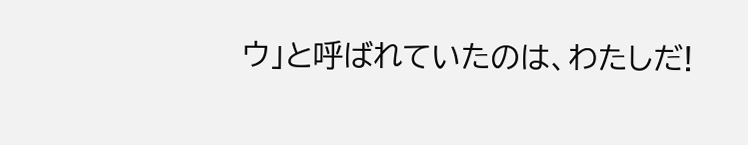ウ」と呼ばれていたのは、わたしだ!